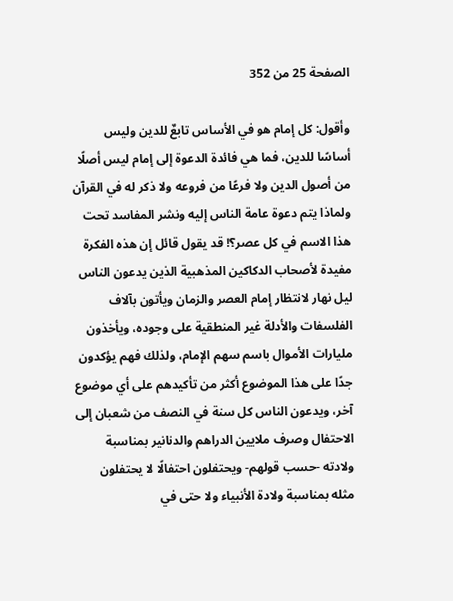الصفحة 25 من 352

وأقول: كل إمام هو في الأساس تابعٌ للدين وليس أساسًا للدين، فما هي فائدة الدعوة إلى إمام ليس أصلًا من أصول الدين ولا فرعًا من فروعه ولا ذكر له في القرآن ولماذا يتم دعوة عامة الناس إليه ونشر المفاسد تحت هذا الاسم في كل عصر؟! قد يقول قائل إن هذه الفكرة مفيدة لأصحاب الدكاكين المذهبية الذين يدعون الناس ليل نهار لانتظار إمام العصر والزمان ويأتون بآلاف الفلسفات والأدلة غير المنطقية على وجوده، ويأخذون مليارات الأموال باسم سهم الإمام، ولذلك فهم يؤكدون جدًا على هذا الموضوع أكثر من تأكيدهم على أي موضوع آخر، ويدعون الناس كل سنة في النصف من شعبان إلى الاحتفال وصرف ملايين الدراهم والدنانير بمناسبة ولادته -حسب قولهم- ويحتفلون احتفالًا لا يحتفلون مثله بمناسبة ولادة الأنبياء ولا حتى في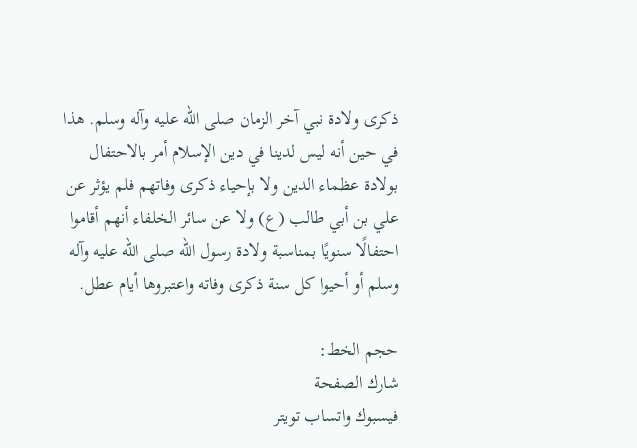ذكرى ولادة نبي آخر الزمان صلى الله عليه وآله وسلم. هذا في حين أنه ليس لدينا في دين الإسلام أمر بالاحتفال بولادة عظماء الدين ولا بإحياء ذكرى وفاتهم فلم يؤثر عن علي بن أبي طالب (ع) ولا عن سائر الخلفاء أنهم أقاموا احتفالًا سنويًا بمناسبة ولادة رسول الله صلى الله عليه وآله وسلم أو أحيوا كل سنة ذكرى وفاته واعتبروها أيام عطل.

حجم الخط:
شارك الصفحة
فيسبوك واتساب تويتر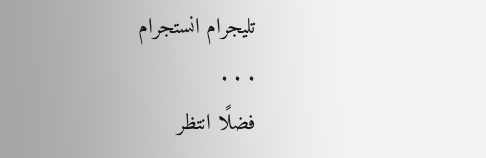تليجرام انستجرام
. . .
فضلًا انتظر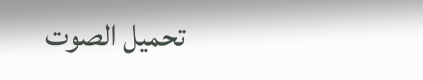تحميل الصوت